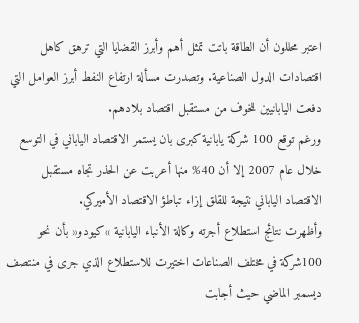اعتبر محللون أن الطاقة باتت تمثل أهم وأبرز القضايا التي ترهق كاهل اقتصادات الدول الصناعية. وتصدرت مسألة ارتفاع النفط أبرز العوامل التي دفعت اليابانيين للخوف من مستقبل اقتصاد بلادهم.
ورغم توقع 100 شركة يابانية كبرى بان يستمر الاقتصاد الياباني في التوسع خلال عام 2007 إلا أن 40% منها أعربت عن الحذر تجاه مستقبل الاقتصاد الياباني نتيجة للقلق إزاء تباطؤ الاقتصاد الأميركي.
وأظهرت نتائج استطلاع أجرته وكالة الأنباء اليابانية »كيودو« بأن نحو 100شركة في مختلف الصناعات اختيرت للاستطلاع الذي جرى في منتصف ديسمبر الماضي حيث أجابت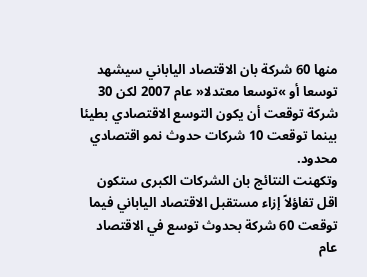منها 60 شركة بان الاقتصاد الياباني سيشهد توسعا أو »توسعا معتدلا« عام 2007 لكن 30 شركة توقعت أن يكون التوسع الاقتصادي بطيئا بينما توقعت 10 شركات حدوث نمو اقتصادي محدود.
وتكهنت النتائج بان الشركات الكبرى ستكون اقل تفاؤلاً إزاء مستقبل الاقتصاد الياباني فيما توقعت 60 شركة بحدوث توسع في الاقتصاد عام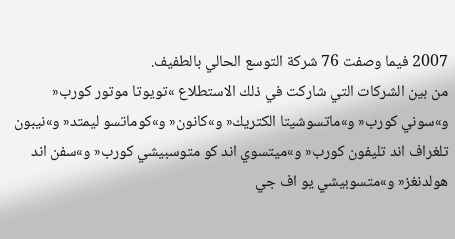2007 فيما وصفت 76 شركة التوسع الحالي بالطفيف.
من بين الشركات التي شاركت في ذلك الاستطلاع »تويوتا موتور كورب« و»سوني كورب« و»ماتسوشيتا الكتريك« و»كانون« و»كوماتسو ليمتد« و»نيبون تلغراف اند تليفون كورب« و»ميتسوي اند كو متوسبيشي كورب« و»سفن اند هولدنغز« و»متسوبيشي يو اف جي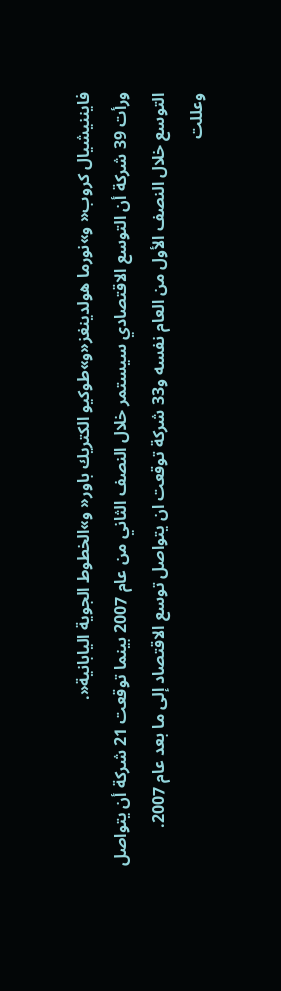فايننيشيال كروب« و»نورما هولدينغز«و»طوكيو الكتريك باور« و»الخطوط الجوية اليابانية«.
ورأت 39 شركة أن التوسع الاقتصادي سيستمر خلال النصف الثاني من عام 2007 بينما توقعت 21 شركة أن يتواصل التوسع خلال النصف الأول من العام نفسه و33 شركة توقعت ان يتواصل توسع الاقتصاد إلى ما بعد عام 2007.
وعللت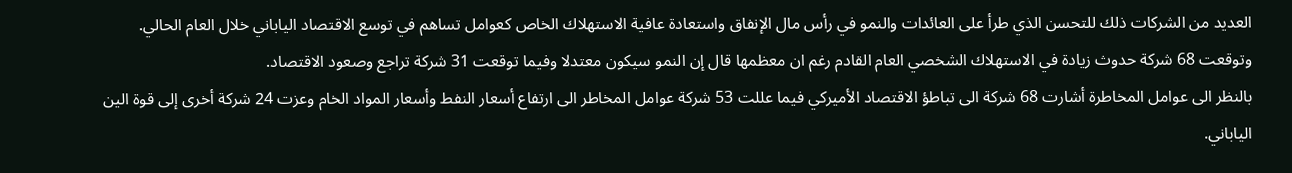العديد من الشركات ذلك للتحسن الذي طرأ على العائدات والنمو في رأس مال الإنفاق واستعادة عافية الاستهلاك الخاص كعوامل تساهم في توسع الاقتصاد الياباني خلال العام الحالي.
وتوقعت 68 شركة حدوث زيادة في الاستهلاك الشخصي العام القادم رغم ان معظمها قال إن النمو سيكون معتدلا وفيما توقعت 31 شركة تراجع وصعود الاقتصاد.
بالنظر الى عوامل المخاطرة أشارت 68 شركة الى تباطؤ الاقتصاد الأميركي فيما عللت 53 شركة عوامل المخاطر الى ارتفاع أسعار النفط وأسعار المواد الخام وعزت 24 شركة أخرى إلى قوة الين الياباني.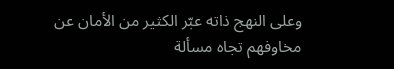وعلى النهج ذاته عبّر الكثير من الأمان عن مخاوفهم تجاه مسألة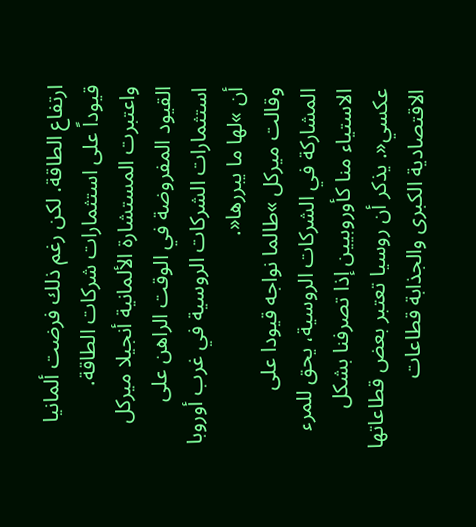ارتفاع الطاقة. لكن رغم ذلك فرضت ألمانيا قيوداً على استثمارات شركات الطاقة. واعتبرت المستشارة الألمانية أنجيلا ميركل القيود المفروضة في الوقت الراهن على استثمارات الشركات الروسية في غرب أوروبا أن »لها ما يبررها«.
وقالت ميركل »طالما نواجه قيودا على المشاركة في الشركات الروسية، يحق للمرء الاستياء منا كأوروبيين إذا تصرفنا بشكل عكسي«. يذكر أن روسيا تعتبر بعض قطاعاتها الاقتصادية الكبرى والجذابة قطاعات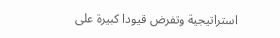استراتيجية وتفرض قيودا كبيرة على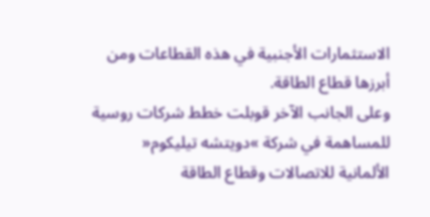الاستثمارات الأجنبية في هذه القطاعات ومن أبرزها قطاع الطاقة.
وعلى الجانب الآخر قوبلت خطط شركات روسية للمساهمة في شركة »دويتشه تيليكوم« الألمانية للاتصالات وقطاع الطاقة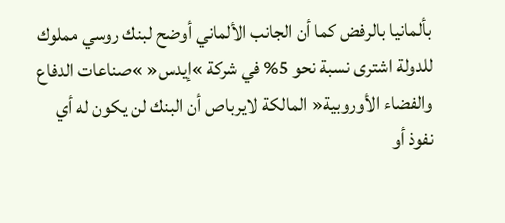بألمانيا بالرفض كما أن الجانب الألماني أوضح لبنك روسي مملوك للدولة اشترى نسبة نحو 5% في شركة »إيدس« »صناعات الدفاع والفضاء الأوروبية« المالكة لايرباص أن البنك لن يكون له أي نفوذ أو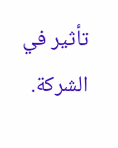تأثير في الشركة.